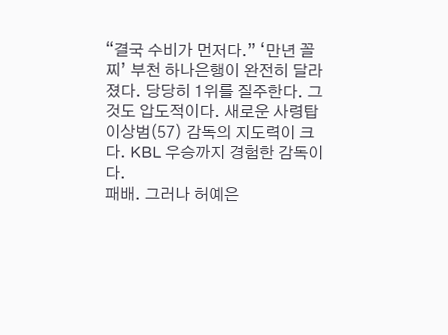“결국 수비가 먼저다.” ‘만년 꼴찌’ 부천 하나은행이 완전히 달라졌다. 당당히 1위를 질주한다. 그것도 압도적이다. 새로운 사령탑 이상범(57) 감독의 지도력이 크다. KBL 우승까지 경험한 감독이다.
패배. 그러나 허예은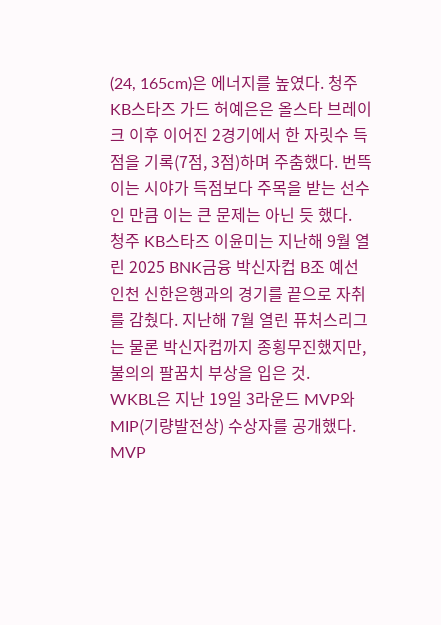(24, 165cm)은 에너지를 높였다. 청주 KB스타즈 가드 허예은은 올스타 브레이크 이후 이어진 2경기에서 한 자릿수 득점을 기록(7점, 3점)하며 주춤했다. 번뜩이는 시야가 득점보다 주목을 받는 선수인 만큼 이는 큰 문제는 아닌 듯 했다.
청주 KB스타즈 이윤미는 지난해 9월 열린 2025 BNK금융 박신자컵 B조 예선 인천 신한은행과의 경기를 끝으로 자취를 감췄다. 지난해 7월 열린 퓨처스리그는 물론 박신자컵까지 종횡무진했지만, 불의의 팔꿈치 부상을 입은 것.
WKBL은 지난 19일 3라운드 MVP와 MIP(기량발전상) 수상자를 공개했다. MVP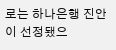로는 하나은행 진안이 선정됐으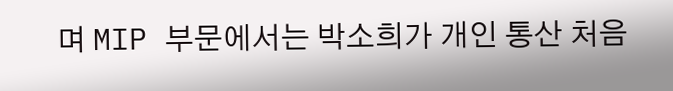며 MIP 부문에서는 박소희가 개인 통산 처음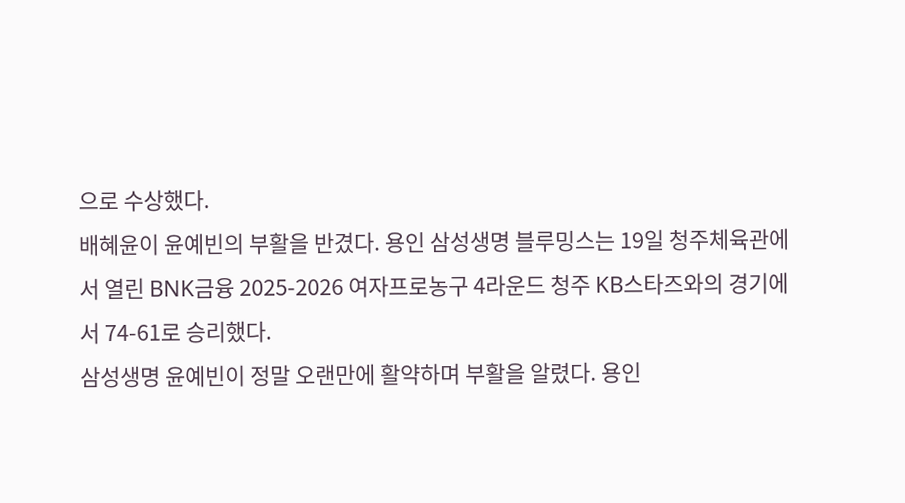으로 수상했다.
배혜윤이 윤예빈의 부활을 반겼다. 용인 삼성생명 블루밍스는 19일 청주체육관에서 열린 BNK금융 2025-2026 여자프로농구 4라운드 청주 KB스타즈와의 경기에서 74-61로 승리했다.
삼성생명 윤예빈이 정말 오랜만에 활약하며 부활을 알렸다. 용인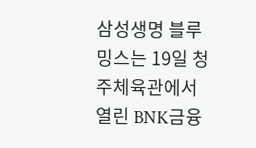삼성생명 블루밍스는 19일 청주체육관에서 열린 BNK금융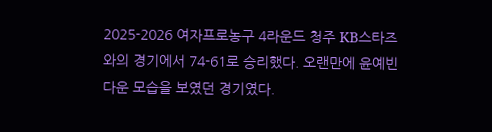2025-2026 여자프로농구 4라운드 청주 KB스타즈와의 경기에서 74-61로 승리했다. 오랜만에 윤예빈다운 모습을 보였던 경기였다.